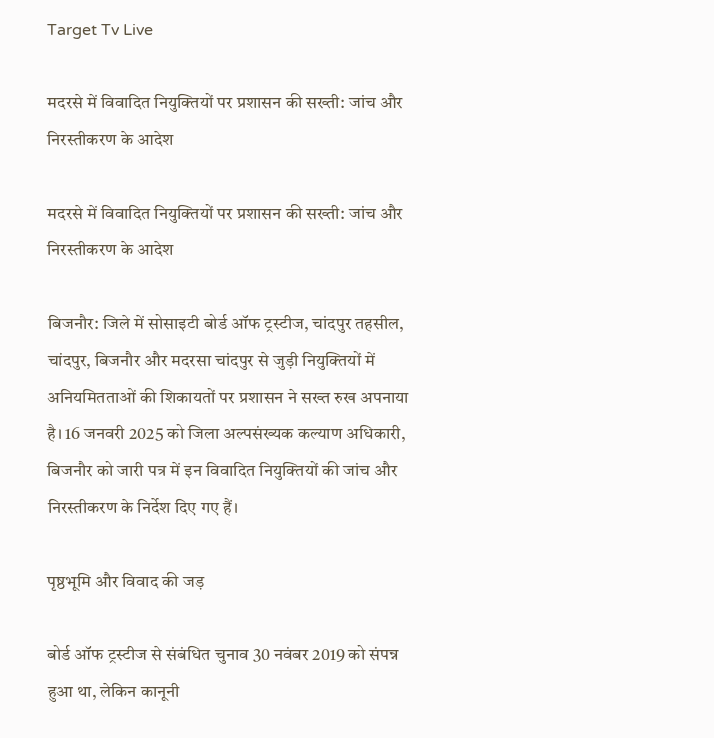Target Tv Live

मदरसे में विवादित नियुक्तियों पर प्रशासन की सख्ती: जांच और निरस्तीकरण के आदेश

मदरसे में विवादित नियुक्तियों पर प्रशासन की सख्ती: जांच और निरस्तीकरण के आदेश

बिजनौर: जिले में सोसाइटी बोर्ड ऑफ ट्रस्टीज, चांदपुर तहसील, चांदपुर, बिजनौर और मदरसा चांदपुर से जुड़ी नियुक्तियों में अनियमितताओं की शिकायतों पर प्रशासन ने सख्त रुख अपनाया है। 16 जनवरी 2025 को जिला अल्पसंख्यक कल्याण अधिकारी, बिजनौर को जारी पत्र में इन विवादित नियुक्तियों की जांच और निरस्तीकरण के निर्देश दिए गए हैं।

पृष्ठभूमि और विवाद की जड़

बोर्ड ऑफ ट्रस्टीज से संबंधित चुनाव 30 नवंबर 2019 को संपन्न हुआ था, लेकिन कानूनी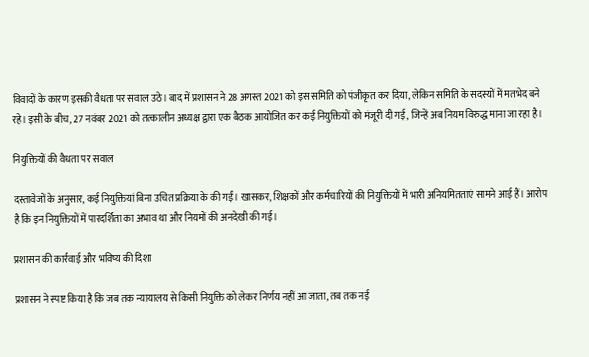विवादों के कारण इसकी वैधता पर सवाल उठे। बाद में प्रशासन ने 28 अगस्त 2021 को इस समिति को पंजीकृत कर दिया, लेकिन समिति के सदस्यों में मतभेद बने रहे। इसी के बीच, 27 नवंबर 2021 को तत्कालीन अध्यक्ष द्वारा एक बैठक आयोजित कर कई नियुक्तियों को मंजूरी दी गई, जिन्हें अब नियम विरुद्ध माना जा रहा है।

नियुक्तियों की वैधता पर सवाल

दस्तावेजों के अनुसार, कई नियुक्तियां बिना उचित प्रक्रिया के की गईं। खासकर, शिक्षकों और कर्मचारियों की नियुक्तियों में भारी अनियमितताएं सामने आई हैं। आरोप है कि इन नियुक्तियों में पारदर्शिता का अभाव था और नियमों की अनदेखी की गई।

प्रशासन की कार्रवाई और भविष्य की दिशा

प्रशासन ने स्पष्ट किया है कि जब तक न्यायालय से किसी नियुक्ति को लेकर निर्णय नहीं आ जाता, तब तक नई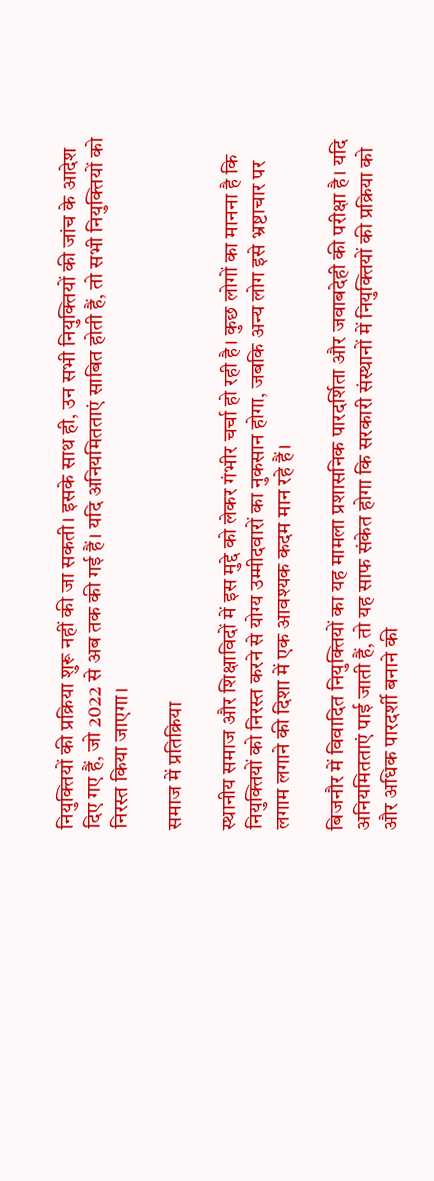नियुक्तियों की प्रक्रिया शुरू नहीं की जा सकती। इसके साथ ही, उन सभी नियुक्तियों की जांच के आदेश दिए गए हैं, जो 2022 से अब तक की गई हैं। यदि अनियमितताएं साबित होती हैं, तो सभी नियुक्तियों को निरस्त किया जाएगा।

समाज में प्रतिक्रिया

स्थानीय समाज और शिक्षाविदों में इस मुद्दे को लेकर गंभीर चर्चा हो रही है। कुछ लोगों का मानना है कि नियुक्तियों को निरस्त करने से योग्य उम्मीदवारों का नुकसान होगा, जबकि अन्य लोग इसे भ्रष्टाचार पर लगाम लगाने की दिशा में एक आवश्यक कदम मान रहे हैं।

बिजनौर में विवादित नियुक्तियों का यह मामला प्रशासनिक पारदर्शिता और जवाबदेही की परीक्षा है। यदि अनियमितताएं पाई जाती हैं, तो यह साफ संकेत होगा कि सरकारी संस्थानों में नियुक्तियों की प्रक्रिया को और अधिक पारदर्शी बनाने की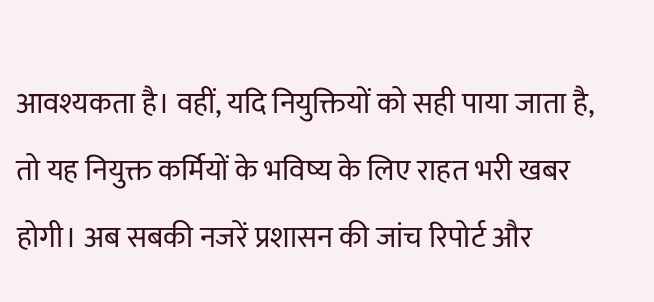आवश्यकता है। वहीं, यदि नियुक्तियों को सही पाया जाता है, तो यह नियुक्त कर्मियों के भविष्य के लिए राहत भरी खबर होगी। अब सबकी नजरें प्रशासन की जांच रिपोर्ट और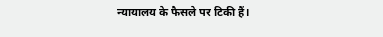न्यायालय के फैसले पर टिकी हैं।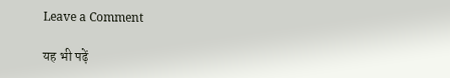Leave a Comment

यह भी पढ़ें